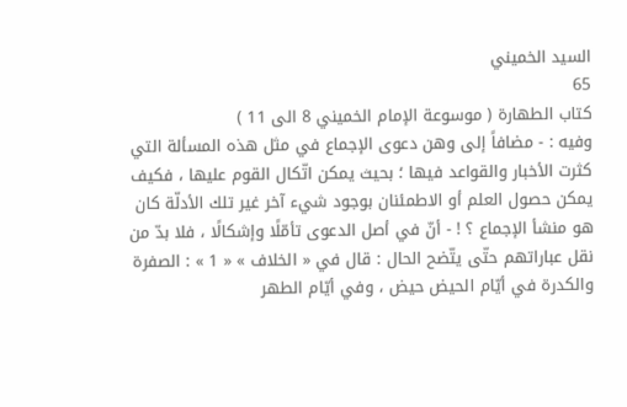السيد الخميني
65
كتاب الطهارة ( موسوعة الإمام الخميني 8 الى 11 )
وفيه : - مضافاً إلى وهن دعوى الإجماع في مثل هذه المسألة التي كثرت الأخبار والقواعد فيها ؛ بحيث يمكن اتّكال القوم عليها ، فكيف يمكن حصول العلم أو الاطمئنان بوجود شيء آخر غير تلك الأدلّة كان هو منشأ الإجماع ؟ ! - أنّ في أصل الدعوى تأمّلًا وإشكالًا ، فلا بدّ من نقل عباراتهم حتّى يتّضح الحال : قال في « الخلاف » « 1 » : الصفرة والكدرة في أيّام الحيض حيض ، وفي أيّام الطهر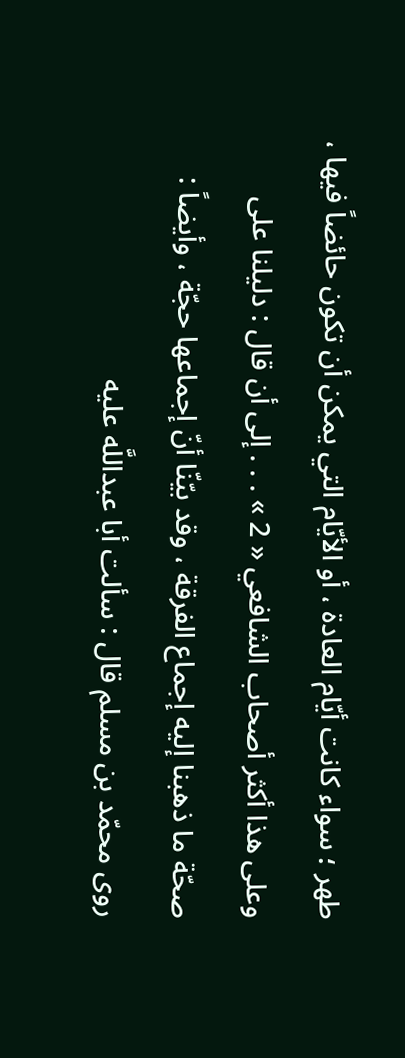طهر ؛ سواء كانت أيّام العادة ، أو الأيّام التي يمكن أن تكون حائضاً فيها ، وعلى هذا أكثر أصحاب الشافعي « 2 » . . . إلى أن قال : دليلنا على صحّة ما ذهبنا إليه إجماع الفرقة ، وقد بيّنّا أنّ إجماعها حجّة ، وأيضاً : روى محمّد بن مسلم قال : سألت أبا عبداللَّه عليه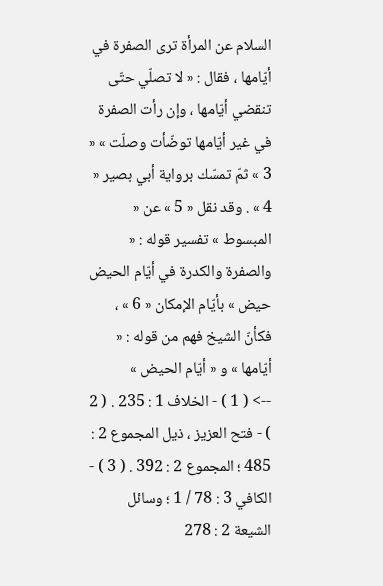السلام عن المرأة ترى الصفرة في أيّامها ، فقال : « لا تصلّي حتّى تنقضي أيّامها ، وإن رأت الصفرة في غير أيّامها توضّأت وصلّت » « 3 » ثمّ تمسّك برواية أبي بصير « 4 » . وقد نقل « 5 » عن « المبسوط » تفسير قوله : « والصفرة والكدرة في أيّام الحيض حيض » بأيّام الإمكان « 6 » ، فكأنّ الشيخ فهم من قوله : « أيّامها » و « أيّام الحيض »
--> ( 1 ) - الخلاف 1 : 235 . ( 2 ) - فتح العزيز ، ذيل المجموع 2 : 485 ؛ المجموع 2 : 392 . ( 3 ) - الكافي 3 : 78 / 1 ؛ وسائل الشيعة 2 : 278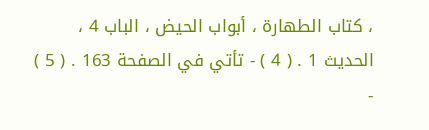، كتاب الطهارة ، أبواب الحيض ، الباب 4 ، الحديث 1 . ( 4 ) - تأتي في الصفحة 163 . ( 5 ) -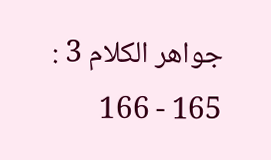جواهر الكلام 3 : 165 - 166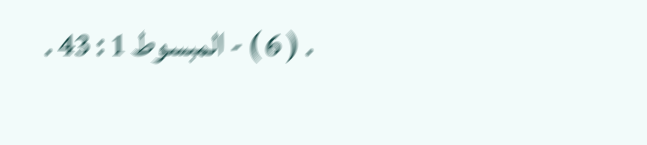. ( 6 ) - المبسوط 1 : 43 .